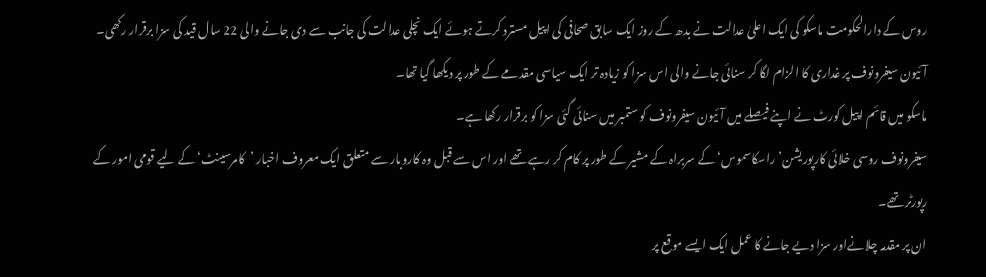روس کے دارالحکومت ماسکو کی ایک اعلیٰ عدالت نے بدھ کے روز ایک سابق صحافی کی اپیل مسترد کرتے ہوئے ایک نچلی عدالت کی جانب سے دی جانے والی 22 سال قید کی سزا برقرار رکھی۔
آئیون سیفرونوف پر غداری کا الزام لگا کر سنائی جانے والی اس سزا کو زیادہ تر ایک سیاسی مقدمے کے طور پر دیکھا گیا تھا۔
ماسکو میں قائم اپیل کورٹ نے اپنے فیصلے میں آئیون سیفرونوف کو ستمبر میں سنائی گئی سزا کو برقرار رکھا ہے۔
سیفرونوف روسی خلائی کارپوریشن’راسکاسموس‘ کے سربراہ کے مشیر کے طور پر کام کر رہے تھے اور اس سے قبل وہ کاروبار سے متعلق ایک معروف اخبار ’کامرسینٹ‘ کے لیے قومی امور کے رپورٹر تھے۔
ان پر مقدمہ چلانےاور سزا دیے جانے کا عمل ایک ایسے موقع پر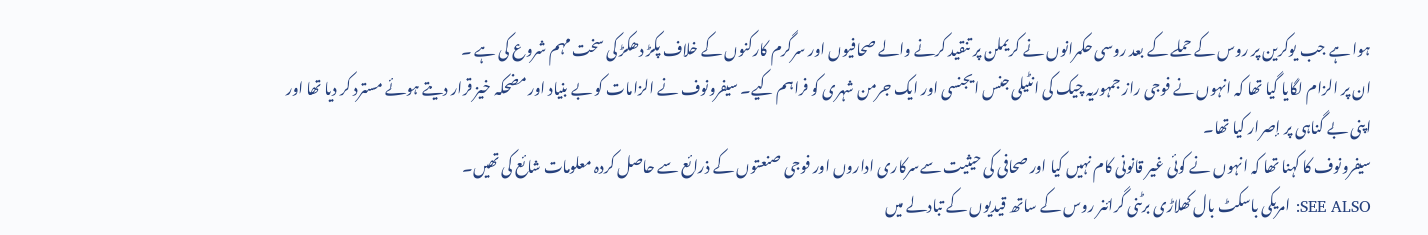ہوا ہے جب یوکرین پر روس کے حملے کے بعد روسی حکمرانوں نے کریملن پر تنقید کرنے والے صحافیوں اور سرگرم کارکنوں کے خلاف پکڑ دھکڑ کی سخت مہم شروع کی ہے ۔
ان پر الزام لگایا گیا تھا کہ انہوں نے فوجی راز جمہوریہ چیک کی انٹیلی جنس ایجنسی اور ایک جرمن شہری کو فراہم کیے۔ سیفرونوف نے الزامات کو بے بنیاد اور مضحکہ خیز قرار دیتے ہوئے مسترد کر دیا تھا اور اپنی بے گناہی پر إصرار کیا تھا۔
سیفرونوف کا کہنا تھا کہ انہوں نے کوئی غیر قانونی کام نہیں کیا اور صحافی کی حیثیت سےسرکاری اداروں اور فوجی صنعتوں کے ذرائع سے حاصل کردہ معلومات شائع کی تھیں۔
SEE ALSO: امریکی باسکٹ بال کھلاڑی برٹنی گرائنر روس کے ساتھ قیدیوں کے تبادلے میں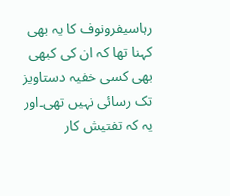رہاسیفرونوف کا یہ بھی کہنا تھا کہ ان کی کبھی بھی کسی خفیہ دستاویز تک رسائی نہیں تھی۔اور یہ کہ تفتیش کار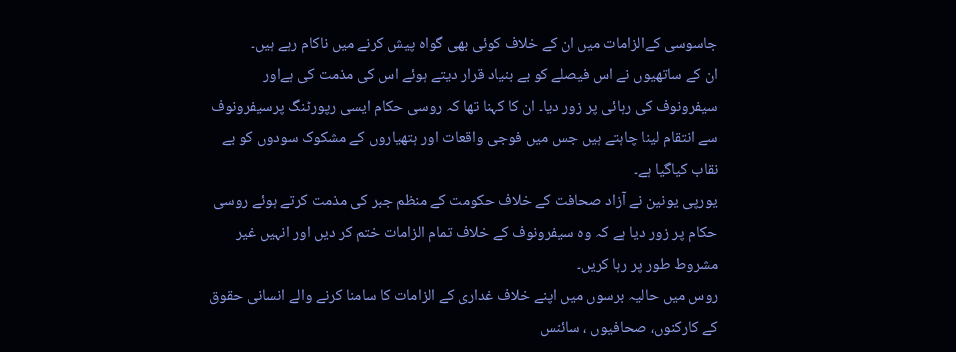جاسوسی کےالزامات میں ان کے خلاف کوئی بھی گواہ پیش کرنے میں ناکام رہے ہیں۔
ان کے ساتھیوں نے اس فیصلے کو بے بنیاد قرار دیتے ہوئے اس کی مذمت کی ہےاور سیفرونوف کی رہائی پر زور دیا۔ ان کا کہنا تھا کہ روسی حکام ایسی رپورٹنگ پرسیفرونوف سے انتقام لینا چاہتے ہیں جس میں فوجی واقعات اور ہتھیاروں کے مشکوک سودوں کو بے نقاب کیاگیا ہے۔
یورپی یونین نے آزاد صحافت کے خلاف حکومت کے منظم جبر کی مذمت کرتے ہوئے روسی حکام پر زور دیا ہے کہ وہ سیفرونوف کے خلاف تمام الزامات ختم کر دیں اور انہیں غیر مشروط طور پر رہا کریں۔
روس میں حالیہ برسوں میں اپنے خلاف غداری کے الزامات کا سامنا کرنے والے انسانی حقوق کے کارکنوں، صحافیوں ، سائنس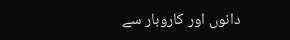دانوں اور کاروبار سے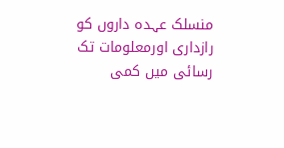منسلک عہدہ داروں کو رازداری اورمعلومات تک رسائی میں کمی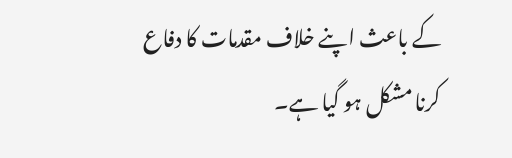کے باعث اپنے خلاف مقدمات کا دفاع کرنا مشکل ہو گیا ہے۔